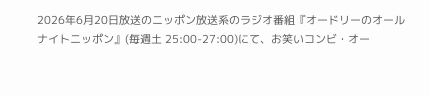2026年6月20日放送のニッポン放送系のラジオ番組『オードリーのオールナイトニッポン』(毎週土 25:00-27:00)にて、お笑いコンビ・オー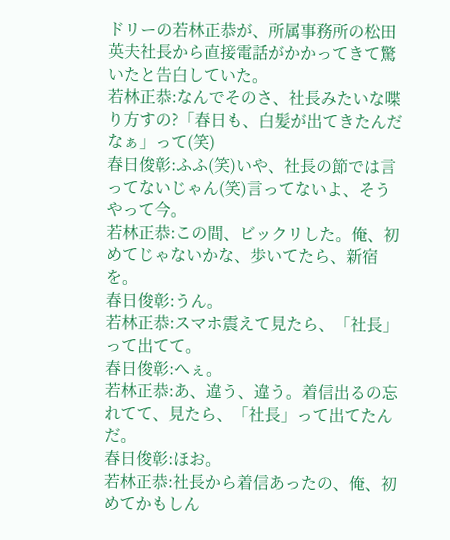ドリーの若林正恭が、所属事務所の松田英夫社長から直接電話がかかってきて驚いたと告白していた。
若林正恭:なんでそのさ、社長みたいな喋り方すの?「春日も、白髪が出てきたんだなぁ」って(笑)
春日俊彰:ふふ(笑)いや、社長の節では言ってないじゃん(笑)言ってないよ、そうやって今。
若林正恭:この間、ビックリした。俺、初めてじゃないかな、歩いてたら、新宿を。
春日俊彰:うん。
若林正恭:スマホ震えて見たら、「社長」って出てて。
春日俊彰:へぇ。
若林正恭:あ、違う、違う。着信出るの忘れてて、見たら、「社長」って出てたんだ。
春日俊彰:ほお。
若林正恭:社長から着信あったの、俺、初めてかもしん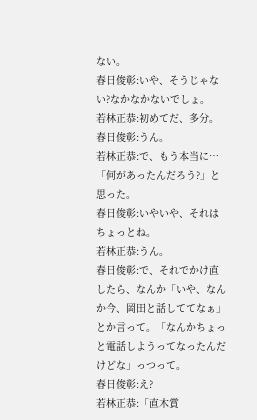ない。
春日俊彰:いや、そうじゃない?なかなかないでしょ。
若林正恭:初めてだ、多分。
春日俊彰:うん。
若林正恭:で、もう本当に…「何があったんだろう?」と思った。
春日俊彰:いやいや、それはちょっとね。
若林正恭:うん。
春日俊彰:で、それでかけ直したら、なんか「いや、なんか今、岡田と話しててなぁ」とか言って。「なんかちょっと電話しようってなったんだけどな」っつって。
春日俊彰:え?
若林正恭:「直木賞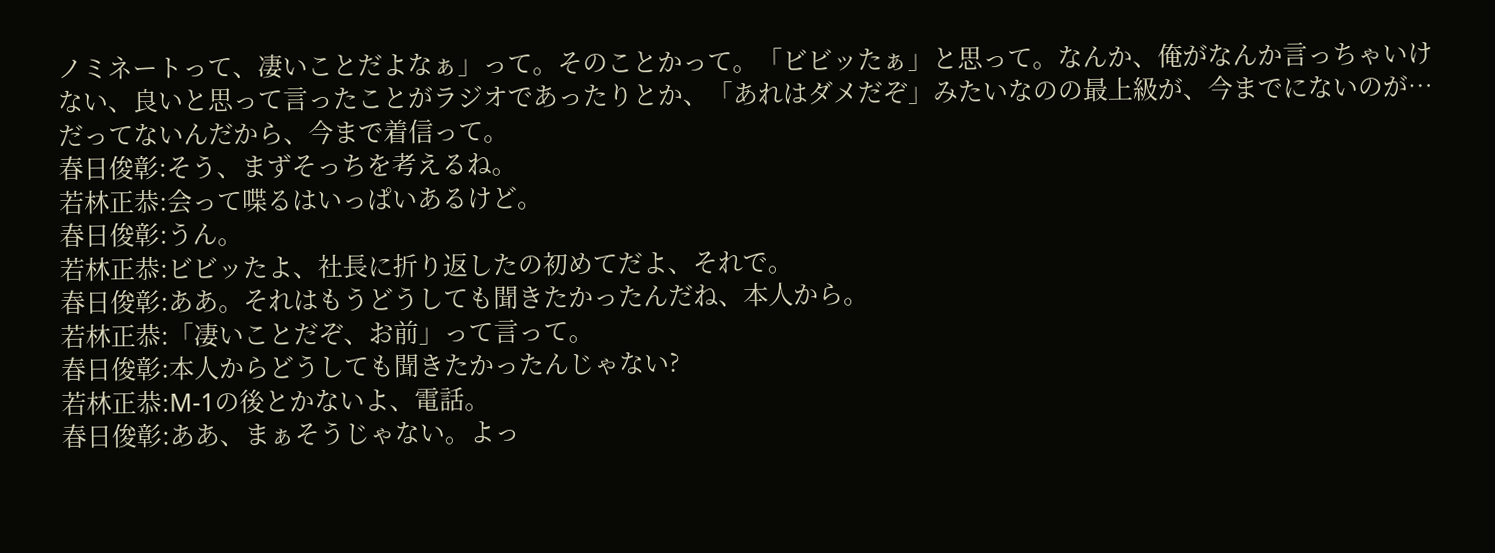ノミネートって、凄いことだよなぁ」って。そのことかって。「ビビッたぁ」と思って。なんか、俺がなんか言っちゃいけない、良いと思って言ったことがラジオであったりとか、「あれはダメだぞ」みたいなのの最上級が、今までにないのが…だってないんだから、今まで着信って。
春日俊彰:そう、まずそっちを考えるね。
若林正恭:会って喋るはいっぱいあるけど。
春日俊彰:うん。
若林正恭:ビビッたよ、社長に折り返したの初めてだよ、それで。
春日俊彰:ああ。それはもうどうしても聞きたかったんだね、本人から。
若林正恭:「凄いことだぞ、お前」って言って。
春日俊彰:本人からどうしても聞きたかったんじゃない?
若林正恭:M-1の後とかないよ、電話。
春日俊彰:ああ、まぁそうじゃない。よっ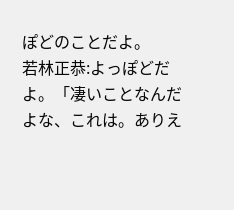ぽどのことだよ。
若林正恭:よっぽどだよ。「凄いことなんだよな、これは。ありえ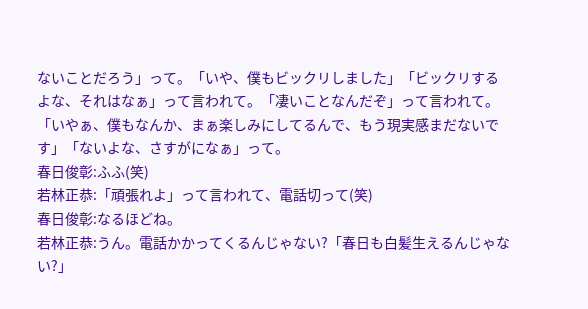ないことだろう」って。「いや、僕もビックリしました」「ビックリするよな、それはなぁ」って言われて。「凄いことなんだぞ」って言われて。「いやぁ、僕もなんか、まぁ楽しみにしてるんで、もう現実感まだないです」「ないよな、さすがになぁ」って。
春日俊彰:ふふ(笑)
若林正恭:「頑張れよ」って言われて、電話切って(笑)
春日俊彰:なるほどね。
若林正恭:うん。電話かかってくるんじゃない?「春日も白髪生えるんじゃない?」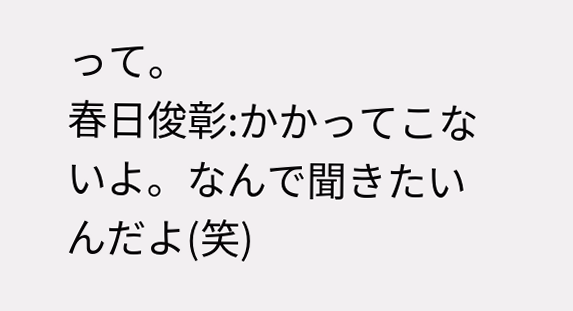って。
春日俊彰:かかってこないよ。なんで聞きたいんだよ(笑)